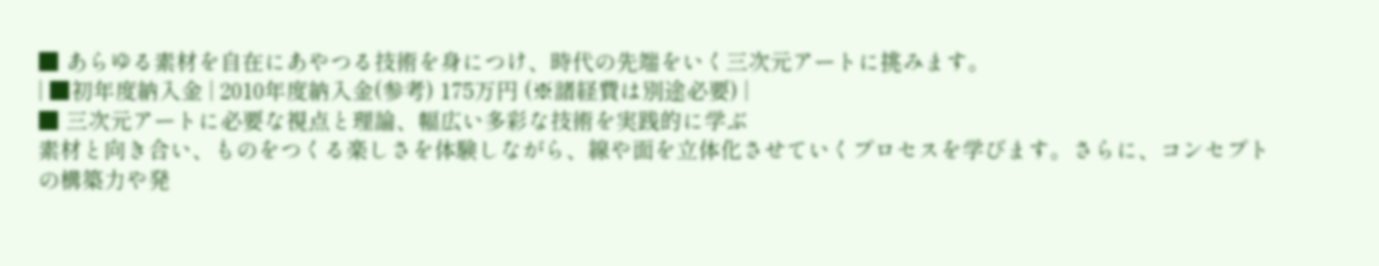■ あらゆる素材を自在にあやつる技術を身につけ、時代の先端をいく三次元アートに挑みます。
| ■初年度納入金 | 2010年度納入金(参考) 175万円 (※諸経費は別途必要) |
■ 三次元アートに必要な視点と理論、幅広い多彩な技術を実践的に学ぶ
素材と向き合い、ものをつくる楽しさを体験しながら、線や面を立体化させていくプロセスを学びます。さらに、コンセプトの構築力や発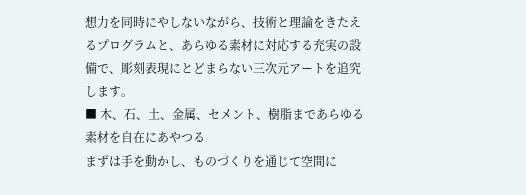想力を同時にやしないながら、技術と理論をきたえるプログラムと、あらゆる素材に対応する充実の設備で、彫刻表現にとどまらない三次元アートを追究します。
■ 木、石、土、金属、セメント、樹脂まであらゆる素材を自在にあやつる
まずは手を動かし、ものづくりを通じて空間に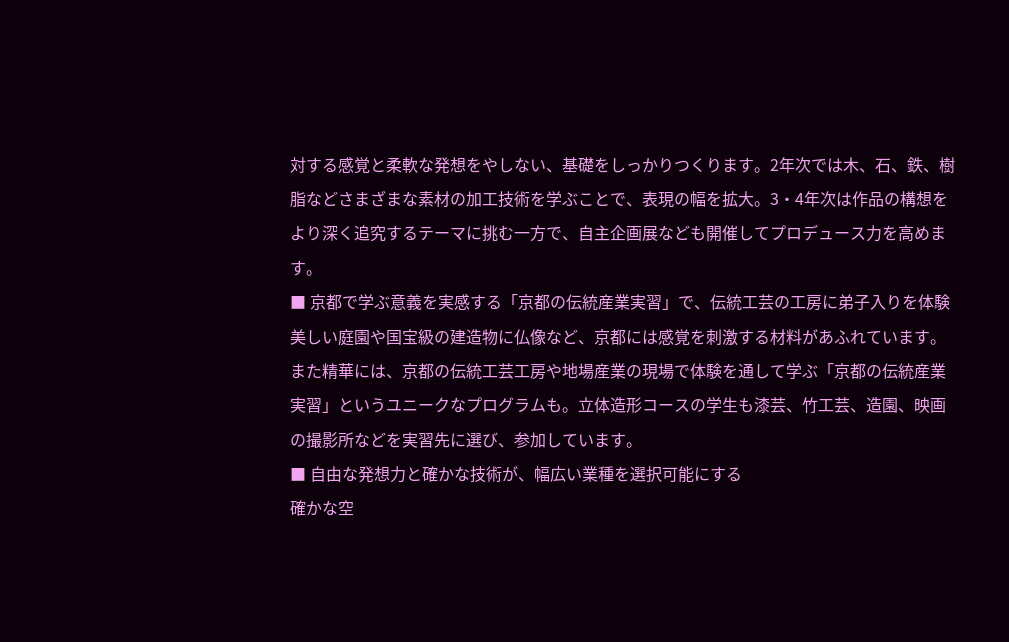対する感覚と柔軟な発想をやしない、基礎をしっかりつくります。2年次では木、石、鉄、樹脂などさまざまな素材の加工技術を学ぶことで、表現の幅を拡大。3・4年次は作品の構想をより深く追究するテーマに挑む一方で、自主企画展なども開催してプロデュース力を高めます。
■ 京都で学ぶ意義を実感する「京都の伝統産業実習」で、伝統工芸の工房に弟子入りを体験
美しい庭園や国宝級の建造物に仏像など、京都には感覚を刺激する材料があふれています。また精華には、京都の伝統工芸工房や地場産業の現場で体験を通して学ぶ「京都の伝統産業実習」というユニークなプログラムも。立体造形コースの学生も漆芸、竹工芸、造園、映画の撮影所などを実習先に選び、参加しています。
■ 自由な発想力と確かな技術が、幅広い業種を選択可能にする
確かな空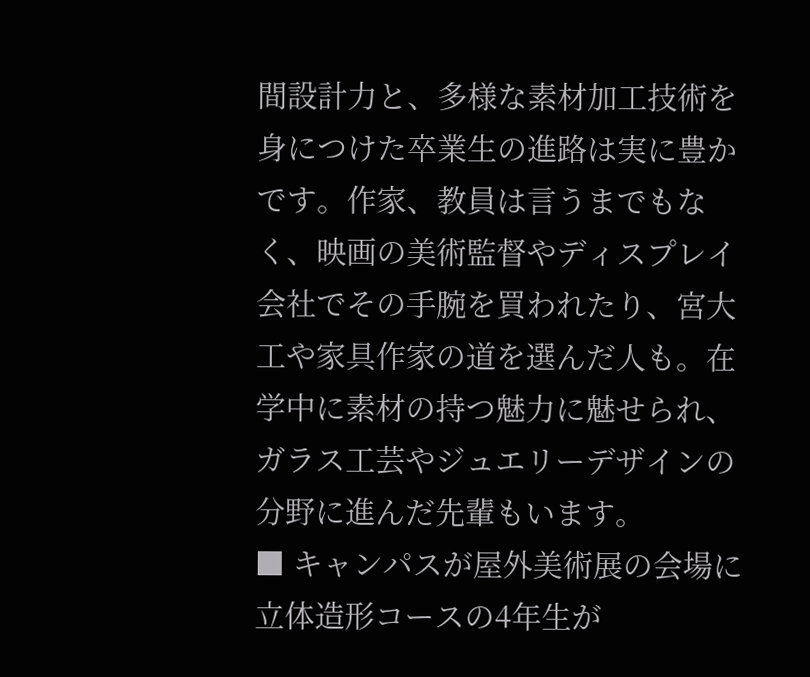間設計力と、多様な素材加工技術を身につけた卒業生の進路は実に豊かです。作家、教員は言うまでもなく、映画の美術監督やディスプレイ会社でその手腕を買われたり、宮大工や家具作家の道を選んだ人も。在学中に素材の持つ魅力に魅せられ、ガラス工芸やジュエリーデザインの分野に進んだ先輩もいます。
■ キャンパスが屋外美術展の会場に
立体造形コースの4年生が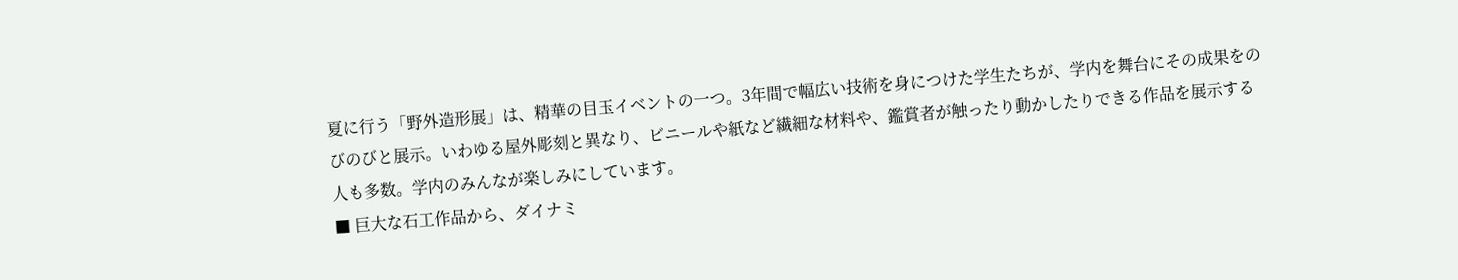夏に行う「野外造形展」は、精華の目玉イベントの一つ。3年間で幅広い技術を身につけた学生たちが、学内を舞台にその成果をのびのびと展示。いわゆる屋外彫刻と異なり、ビニールや紙など繊細な材料や、鑑賞者が触ったり動かしたりできる作品を展示する人も多数。学内のみんなが楽しみにしています。
■ 巨大な石工作品から、ダイナミ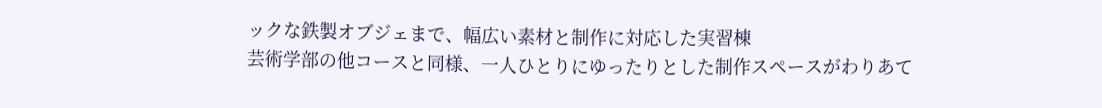ックな鉄製オブジェまで、幅広い素材と制作に対応した実習棟
芸術学部の他コースと同様、一人ひとりにゆったりとした制作スペースがわりあて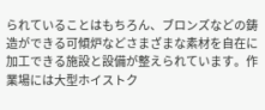られていることはもちろん、ブロンズなどの鋳造ができる可傾炉などさまざまな素材を自在に加工できる施設と設備が整えられています。作業場には大型ホイストク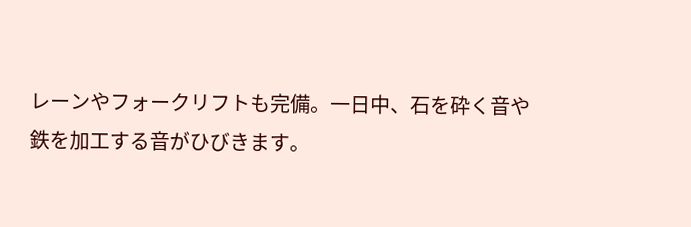レーンやフォークリフトも完備。一日中、石を砕く音や鉄を加工する音がひびきます。